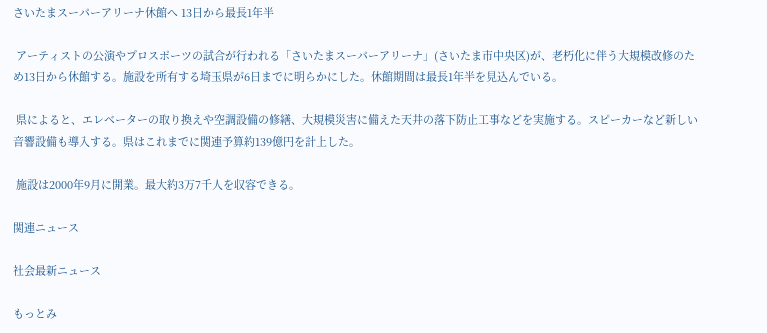さいたまスーパーアリーナ休館へ 13日から最長1年半

 アーティストの公演やプロスポーツの試合が行われる「さいたまスーパーアリーナ」(さいたま市中央区)が、老朽化に伴う大規模改修のため13日から休館する。施設を所有する埼玉県が6日までに明らかにした。休館期間は最長1年半を見込んでいる。

 県によると、エレベーターの取り換えや空調設備の修繕、大規模災害に備えた天井の落下防止工事などを実施する。スピーカーなど新しい音響設備も導入する。県はこれまでに関連予算約139億円を計上した。

 施設は2000年9月に開業。最大約3万7千人を収容できる。

関連ニュース

社会最新ニュース

もっとみ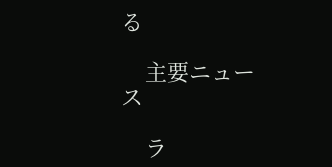る

    主要ニュース

    ラ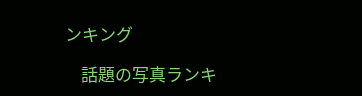ンキング

    話題の写真ランキ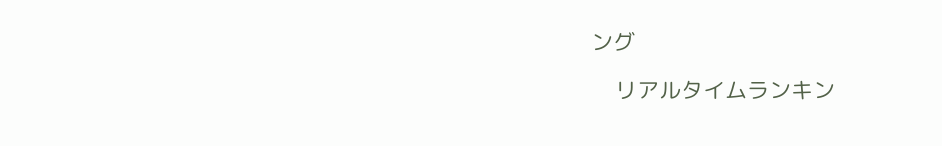ング

    リアルタイムランキン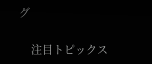グ

    注目トピックス